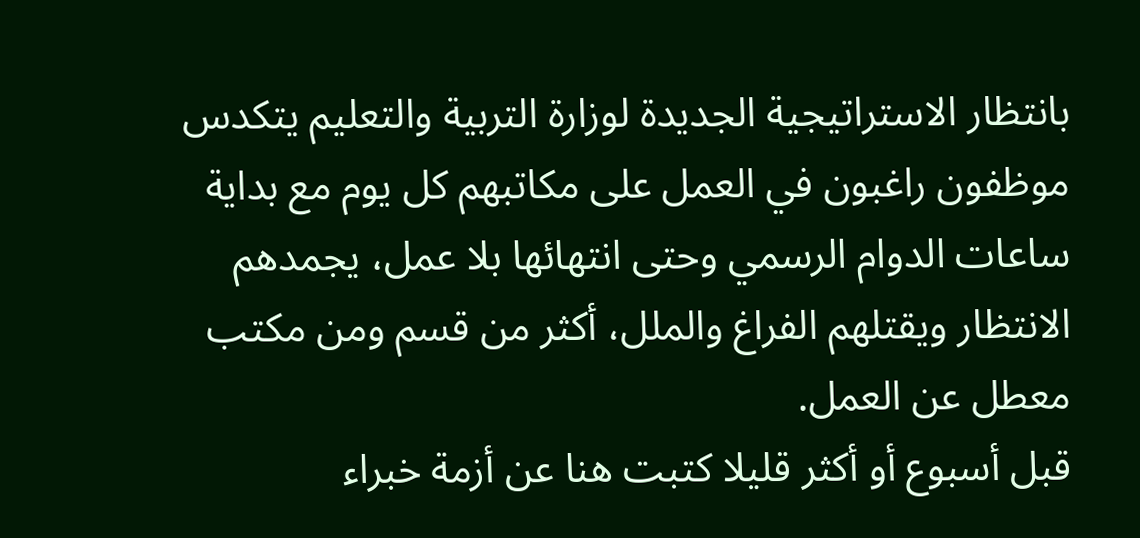بانتظار الاستراتيجية الجديدة لوزارة التربية والتعليم يتكدس موظفون راغبون في العمل على مكاتبهم كل يوم مع بداية ساعات الدوام الرسمي وحتى انتهائها بلا عمل، يجمدهم الانتظار ويقتلهم الفراغ والملل، أكثر من قسم ومن مكتب معطل عن العمل.
قبل أسبوع أو أكثر قليلا كتبت هنا عن أزمة خبراء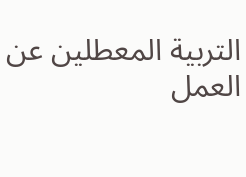التربية المعطلين عن العمل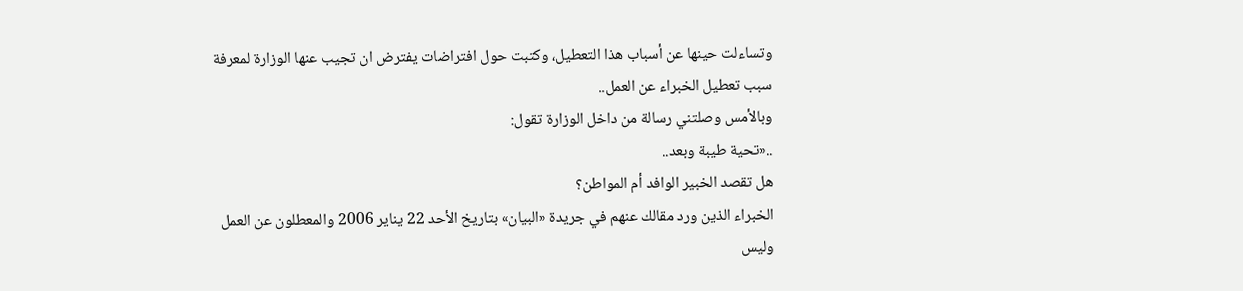وتساءلت حينها عن أسباب هذا التعطيل، وكتبت حول افتراضات يفترض ان تجيب عنها الوزارة لمعرفة سبب تعطيل الخبراء عن العمل..
وبالأمس وصلتني رسالة من داخل الوزارة تقول:
..«تحية طيبة وبعد..
هل تقصد الخبير الوافد أم المواطن؟
الخبراء الذين ورد مقالك عنهم في جريدة «البيان» بتاريخ الأحد 22 يناير 2006 والمعطلون عن العمل وليس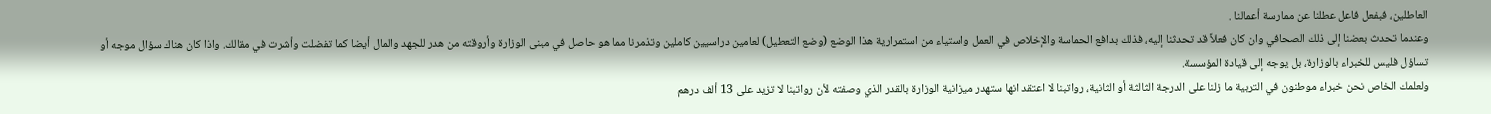العاطلين، فبفعل فاعل عطلنا عن ممارسة أعمالنا .
وعندما تحدث بعضنا إلى ذلك الصحافي وان كان فعلاً قد تحدثنا إليه، فذلك بدافع الحماسة والإخلاص في العمل واستياء من استمرارية هذا الوضع (وضع التعطيل) لعامين دراسيين كاملين وتذمرنا مما هو حاصل في مبنى الوزارة وأروقته من هدر للجهد والمال أيضا كما تفضلت وأشرت في مقالك. واذا كان هناك سؤال موجه أو تساؤل فليس للخبراء بالوزارة، بل يوجه إلى قيادة المؤسسة.
ولعلمك الخاص نحن خبراء موطنون في التربية ما زلنا على الدرجة الثالثة أو الثانية، رواتبنا لا اعتقد انها ستهدر ميزانية الوزارة بالقدر الذي وصفته لأن رواتبنا لا تزيد على 13 ألف درهم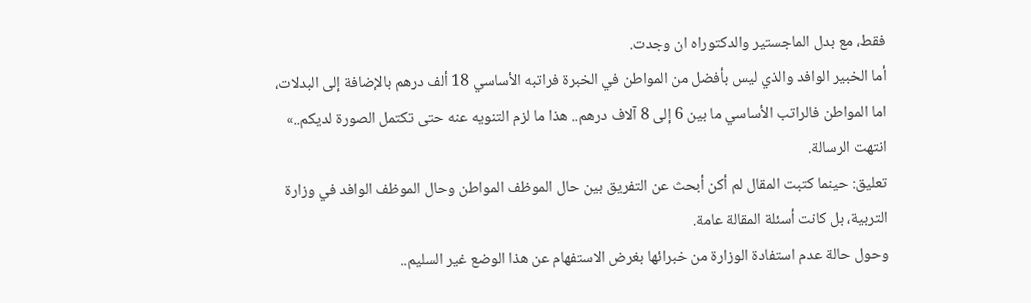فقط، مع بدل الماجستير والدكتوراه ان وجدت.
أما الخبير الوافد والذي ليس بأفضل من المواطن في الخبرة فراتبه الأساسي 18 ألف درهم بالإضافة إلى البدلات، اما المواطن فالراتب الأساسي ما بين 6 إلى 8 آلاف درهم.. هذا ما لزم التنويه عنه حتى تكتمل الصورة لديكم..» انتهت الرسالة.
تعليق: حينما كتبت المقال لم أكن أبحث عن التفريق بين حال الموظف المواطن وحال الموظف الوافد في وزارة التربية، بل كانت أسئلة المقالة عامة.
وحول حالة عدم استفادة الوزارة من خبرائها بغرض الاستفهام عن هذا الوضع غير السليم..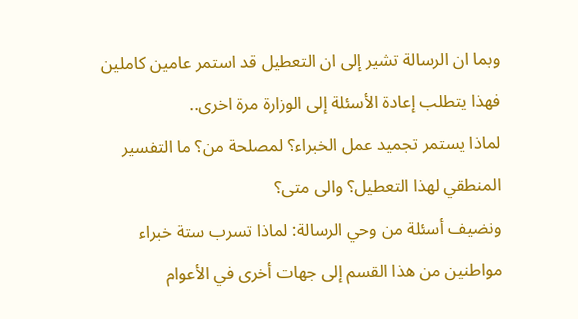وبما ان الرسالة تشير إلى ان التعطيل قد استمر عامين كاملين فهذا يتطلب إعادة الأسئلة إلى الوزارة مرة اخرى..
لماذا يستمر تجميد عمل الخبراء؟ لمصلحة من؟ ما التفسير المنطقي لهذا التعطيل؟ والى متى؟
ونضيف أسئلة من وحي الرسالة: لماذا تسرب ستة خبراء مواطنين من هذا القسم إلى جهات أخرى في الأعوام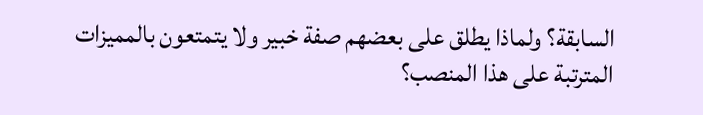السابقة؟ ولماذا يطلق على بعضهم صفة خبير ولا يتمتعون بالمميزات المترتبة على هذا المنصب؟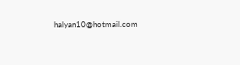halyan10@hotmail.com